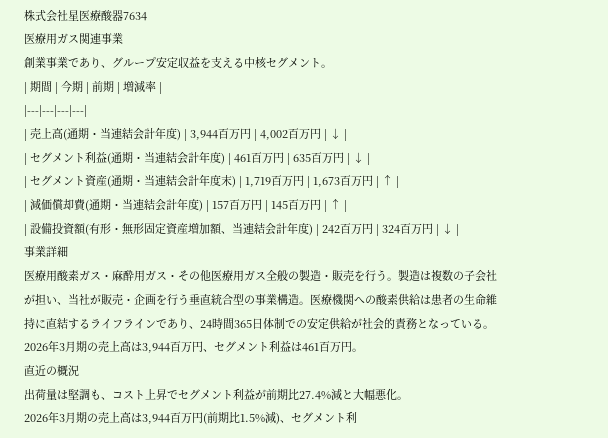株式会社星医療酸器7634
医療用ガス関連事業
創業事業であり、グループ安定収益を支える中核セグメント。
| 期間 | 今期 | 前期 | 増減率 |
|---|---|---|---|
| 売上高(通期・当連結会計年度) | 3,944百万円 | 4,002百万円 | ↓ |
| セグメント利益(通期・当連結会計年度) | 461百万円 | 635百万円 | ↓ |
| セグメント資産(通期・当連結会計年度末) | 1,719百万円 | 1,673百万円 | ↑ |
| 減価償却費(通期・当連結会計年度) | 157百万円 | 145百万円 | ↑ |
| 設備投資額(有形・無形固定資産増加額、当連結会計年度) | 242百万円 | 324百万円 | ↓ |
事業詳細
医療用酸素ガス・麻酔用ガス・その他医療用ガス全般の製造・販売を行う。製造は複数の子会社が担い、当社が販売・企画を行う垂直統合型の事業構造。医療機関への酸素供給は患者の生命維持に直結するライフラインであり、24時間365日体制での安定供給が社会的責務となっている。2026年3月期の売上高は3,944百万円、セグメント利益は461百万円。
直近の概況
出荷量は堅調も、コスト上昇でセグメント利益が前期比27.4%減と大幅悪化。
2026年3月期の売上高は3,944百万円(前期比1.5%減)、セグメント利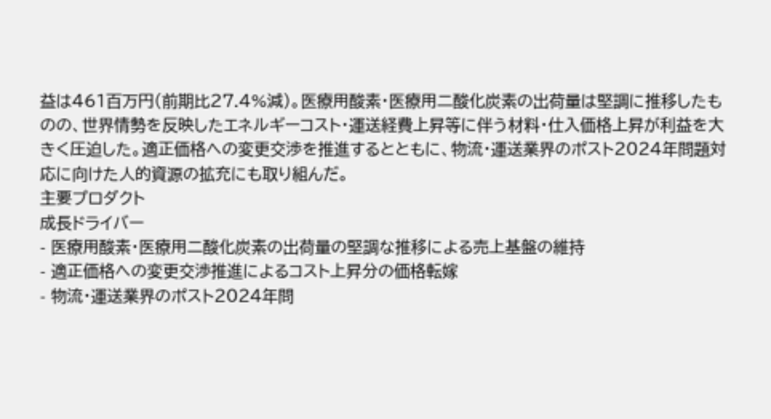益は461百万円(前期比27.4%減)。医療用酸素・医療用二酸化炭素の出荷量は堅調に推移したものの、世界情勢を反映したエネルギーコスト・運送経費上昇等に伴う材料・仕入価格上昇が利益を大きく圧迫した。適正価格への変更交渉を推進するとともに、物流・運送業界のポスト2024年問題対応に向けた人的資源の拡充にも取り組んだ。
主要プロダクト
成長ドライバー
- 医療用酸素・医療用二酸化炭素の出荷量の堅調な推移による売上基盤の維持
- 適正価格への変更交渉推進によるコスト上昇分の価格転嫁
- 物流・運送業界のポスト2024年問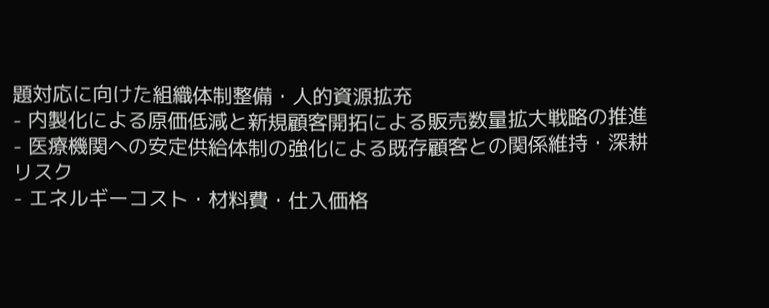題対応に向けた組織体制整備・人的資源拡充
- 内製化による原価低減と新規顧客開拓による販売数量拡大戦略の推進
- 医療機関への安定供給体制の強化による既存顧客との関係維持・深耕
リスク
- エネルギーコスト・材料費・仕入価格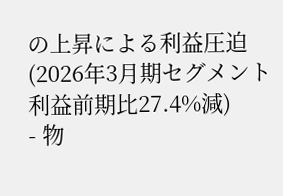の上昇による利益圧迫(2026年3月期セグメント利益前期比27.4%減)
- 物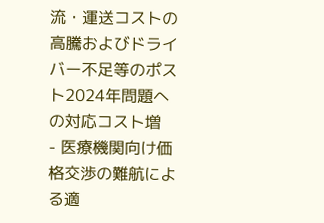流・運送コストの高騰およびドライバー不足等のポスト2024年問題への対応コスト増
- 医療機関向け価格交渉の難航による適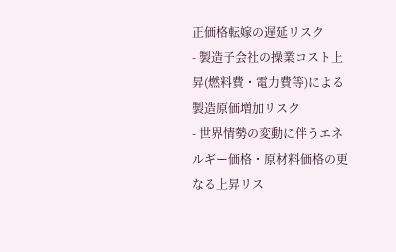正価格転嫁の遅延リスク
- 製造子会社の操業コスト上昇(燃料費・電力費等)による製造原価増加リスク
- 世界情勢の変動に伴うエネルギー価格・原材料価格の更なる上昇リス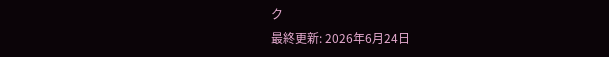ク
最終更新: 2026年6月24日